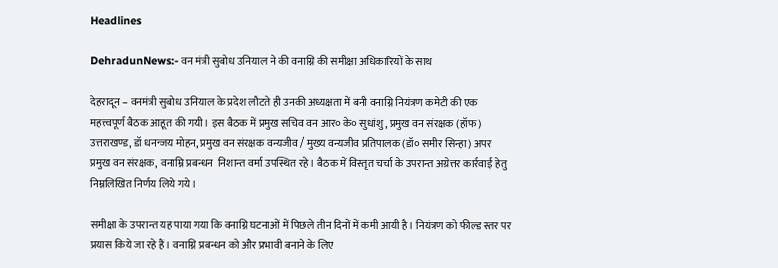Headlines

DehradunNews:- वन मंत्री सुबोध उनियाल ने की वनाग्नि की समीक्षा अधिकारियों के साथ

देहरादून – वनमंत्री सुबोध उनियाल के प्रदेश लौटते ही उनकी अध्यक्षता में बनी वनाग्नि नियंत्रण कमेटी की एक महत्त्वपूर्ण बैठक आहूत की गयी। इस बैठक में प्रमुख सचिव वन आर० के० सुधांशु, प्रमुख वन संरक्षक (हॉफ) उत्तराखण्ड, डॉ धनन्जय मोहन, प्रमुख वन संरक्षक वन्यजीव / मुख्य वन्यजीव प्रतिपालक (डॉ० समीर सिन्हा) अपर प्रमुख वन संरक्षक, वनाम्नि प्रबन्धन  निशान्त वर्मा उपस्थित रहे। बैठक में विस्तृत चर्चा के उपरान्त अग्रेत्तर कार्रवाई हेतु निम्नलिखित निर्णय लिये गये।

समीक्षा के उपरान्त यह पाया गया कि वनाग्नि घटनाओं में पिछले तीन दिनों में कमी आयी है। नियंत्रण को फील्ड स्तर पर प्रयास किये जा रहे हैं। वनाग्नि प्रबन्धन को और प्रभावी बनाने के लिए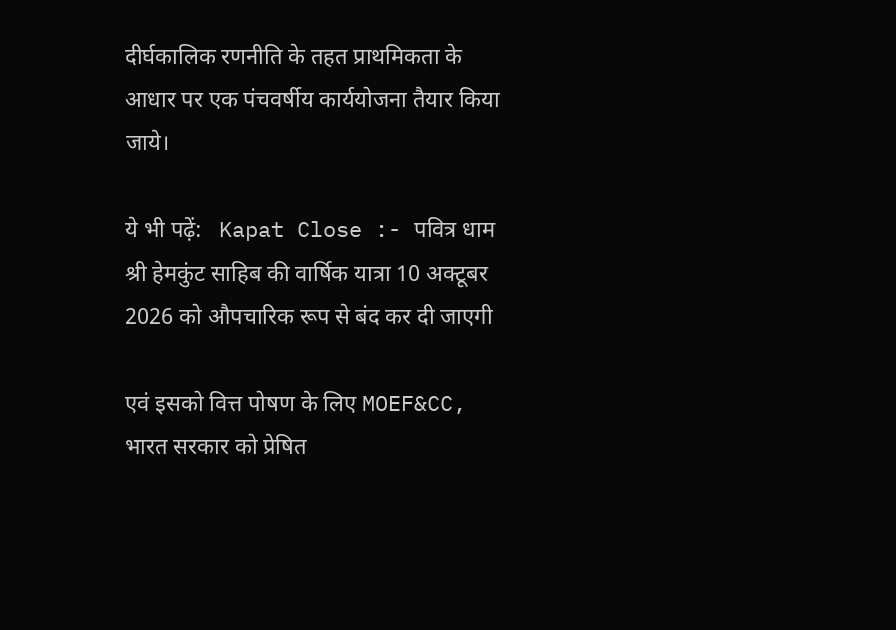दीर्घकालिक रणनीति के तहत प्राथमिकता के आधार पर एक पंचवर्षीय कार्ययोजना तैयार किया जाये।

ये भी पढ़ें:   Kapat Close :- पवित्र धाम श्री हेमकुंट साहिब की वार्षिक यात्रा 10 अक्टूबर 2026 को औपचारिक रूप से बंद कर दी जाएगी

एवं इसको वित्त पोषण के लिए MOEF&CC, भारत सरकार को प्रेषित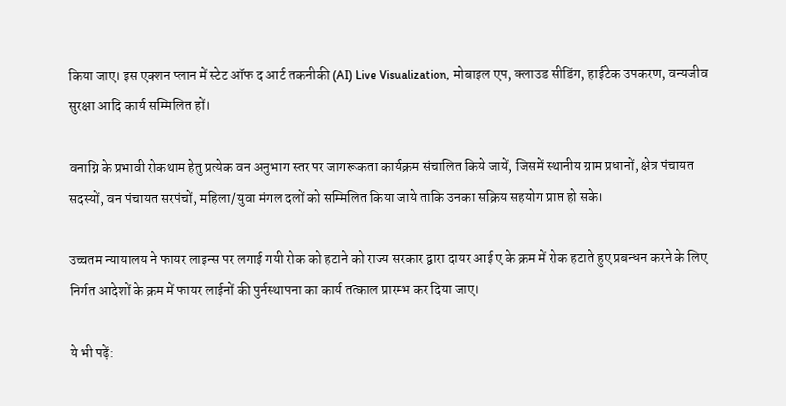किया जाए। इस एक्शन प्लान में स्टेट ऑफ द आर्ट तकनीकी (AI) Live Visualization, मोबाइल एप, क्लाउड सीडिंग, हाईटेक उपकरण, वन्यजीव सुरक्षा आदि कार्य सम्मिलित हों।

वनाग्नि के प्रभावी रोकथाम हेतु प्रत्येक वन अनुभाग स्तर पर जागरूकता कार्यक्रम संचालित किये जायें, जिसमें स्थानीय ग्राम प्रधानों, क्षेत्र पंचायत सदस्यों, वन पंचायत सरपंचों, महिला/युवा मंगल दलों को सम्मिलित किया जाये ताकि उनका सक्रिय सहयोग प्राप्त हो सके।

उच्चतम न्यायालय ने फायर लाइन्स पर लगाई गयी रोक को हटाने को राज्य सरकार द्वारा दायर आई ए के क्रम में रोक हटाते हुए प्रबन्धन करने के लिए निर्गत आदेशों के क्रम में फायर लाईनों की पुर्नस्थापना का कार्य तत्काल प्रारम्भ कर दिया जाए।

ये भी पढ़ें: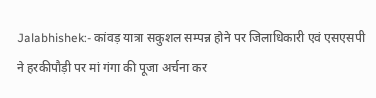Jalabhishek:- कांवड़ यात्रा सकुशल सम्पन्न होने पर जिलाधिकारी एवं एसएसपी  ने हरकीपौड़ी पर मां गंगा की पूजा अर्चना कर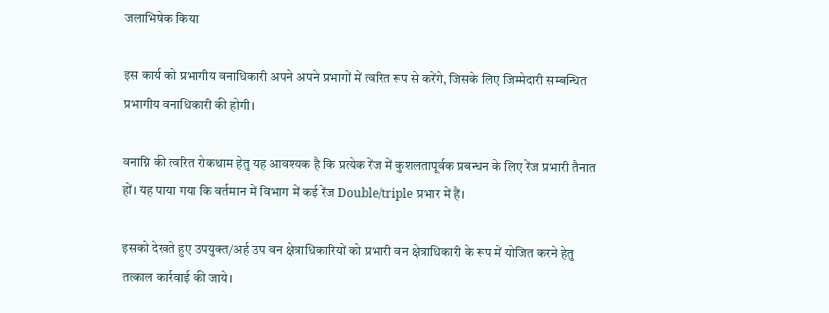जलाभिषेक किया

इस कार्य को प्रभागीय वनाधिकारी अपने अपने प्रभागों में त्वरित रूप से करेंगे, जिसके लिए जिम्मेदारी सम्बन्धित प्रभागीय वनाधिकारी की होगी।

वनाग्नि की त्वरित रोकथाम हेतु यह आवश्यक है कि प्रत्येक रेंज में कुशलतापूर्वक प्रबन्धन के लिए रेंज प्रभारी तैनात हों। यह पाया गया कि वर्तमान में विभाग में कई रेंज Double/triple प्रभार में हैं।

इसको देखते हुए उपयुक्त/अर्ह उप वन क्षेत्राधिकारियों को प्रभारी वन क्षेत्राधिकारी के रूप में योजित करने हेतु तत्काल कार्रवाई की जाये।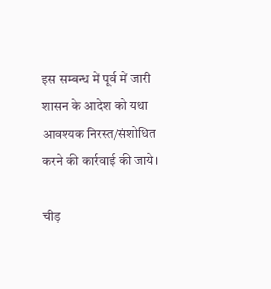इस सम्बन्ध में पूर्व में जारी शासन के आदेश को यथा आवश्यक निरस्त/संशोधित करने की कार्रवाई की जाये।

चीड़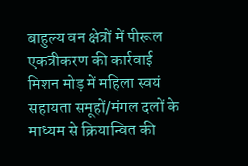बाहुल्य वन क्षेत्रों में पीरूल एकत्रीकरण की कार्रवाई मिशन मोड़ में महिला स्वयं सहायता समूहों/मंगल दलों के माध्यम से क्रियान्वित की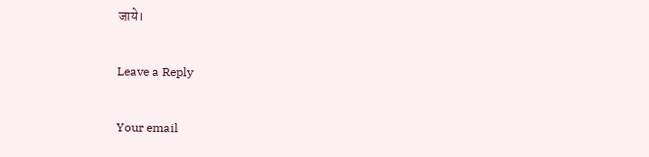जाये।

Leave a Reply

Your email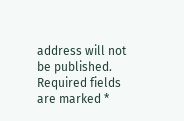address will not be published. Required fields are marked *